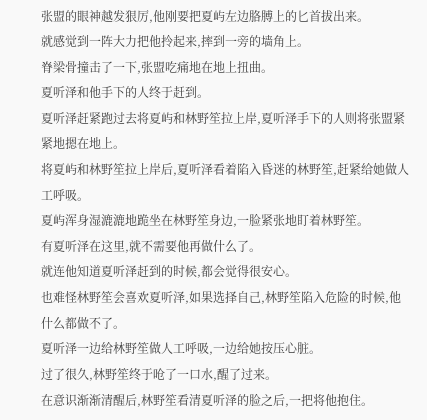张盟的眼神越发狠厉,他刚要把夏屿左边胳膊上的匕首拔出来。
就感觉到一阵大力把他拎起来,摔到一旁的墙角上。
脊梁骨撞击了一下,张盟吃痛地在地上扭曲。
夏听泽和他手下的人终于赶到。
夏听泽赶紧跑过去将夏屿和林野笙拉上岸,夏听泽手下的人则将张盟紧紧地摁在地上。
将夏屿和林野笙拉上岸后,夏听泽看着陷入昏迷的林野笙,赶紧给她做人工呼吸。
夏屿浑身湿漉漉地跪坐在林野笙身边,一脸紧张地盯着林野笙。
有夏听泽在这里,就不需要他再做什么了。
就连他知道夏听泽赶到的时候,都会觉得很安心。
也难怪林野笙会喜欢夏听泽,如果选择自己,林野笙陷入危险的时候,他什么都做不了。
夏听泽一边给林野笙做人工呼吸,一边给她按压心脏。
过了很久,林野笙终于呛了一口水,醒了过来。
在意识渐渐清醒后,林野笙看清夏听泽的脸之后,一把将他抱住。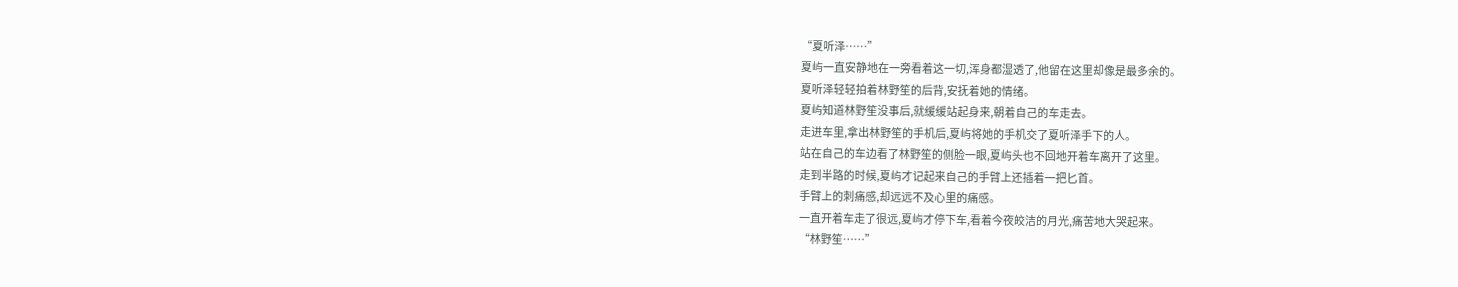“夏听泽……”
夏屿一直安静地在一旁看着这一切,浑身都湿透了,他留在这里却像是最多余的。
夏听泽轻轻拍着林野笙的后背,安抚着她的情绪。
夏屿知道林野笙没事后,就缓缓站起身来,朝着自己的车走去。
走进车里,拿出林野笙的手机后,夏屿将她的手机交了夏听泽手下的人。
站在自己的车边看了林野笙的侧脸一眼,夏屿头也不回地开着车离开了这里。
走到半路的时候,夏屿才记起来自己的手臂上还插着一把匕首。
手臂上的刺痛感,却远远不及心里的痛感。
一直开着车走了很远,夏屿才停下车,看着今夜皎洁的月光,痛苦地大哭起来。
“林野笙……”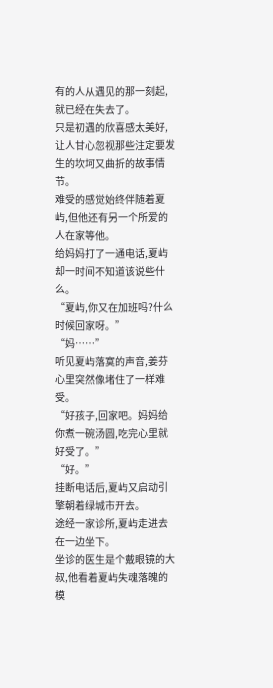有的人从遇见的那一刻起,就已经在失去了。
只是初遇的欣喜感太美好,让人甘心忽视那些注定要发生的坎坷又曲折的故事情节。
难受的感觉始终伴随着夏屿,但他还有另一个所爱的人在家等他。
给妈妈打了一通电话,夏屿却一时间不知道该说些什么。
“夏屿,你又在加班吗?什么时候回家呀。”
“妈……”
听见夏屿落寞的声音,姜芬心里突然像堵住了一样难受。
“好孩子,回家吧。妈妈给你煮一碗汤圆,吃完心里就好受了。”
“好。”
挂断电话后,夏屿又启动引擎朝着绿城市开去。
途经一家诊所,夏屿走进去在一边坐下。
坐诊的医生是个戴眼镜的大叔,他看着夏屿失魂落魄的模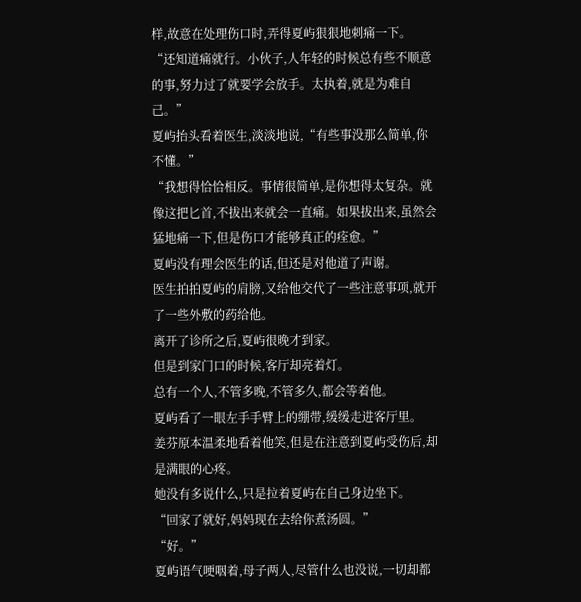样,故意在处理伤口时,弄得夏屿狠狠地刺痛一下。
“还知道痛就行。小伙子,人年轻的时候总有些不顺意的事,努力过了就要学会放手。太执着,就是为难自己。”
夏屿抬头看着医生,淡淡地说,“有些事没那么简单,你不懂。”
“我想得恰恰相反。事情很简单,是你想得太复杂。就像这把匕首,不拔出来就会一直痛。如果拔出来,虽然会猛地痛一下,但是伤口才能够真正的痊愈。”
夏屿没有理会医生的话,但还是对他道了声谢。
医生拍拍夏屿的肩膀,又给他交代了一些注意事项,就开了一些外敷的药给他。
离开了诊所之后,夏屿很晚才到家。
但是到家门口的时候,客厅却亮着灯。
总有一个人,不管多晚,不管多久,都会等着他。
夏屿看了一眼左手手臂上的绷带,缓缓走进客厅里。
姜芬原本温柔地看着他笑,但是在注意到夏屿受伤后,却是满眼的心疼。
她没有多说什么,只是拉着夏屿在自己身边坐下。
“回家了就好,妈妈现在去给你煮汤圆。”
“好。”
夏屿语气哽咽着,母子两人,尽管什么也没说,一切却都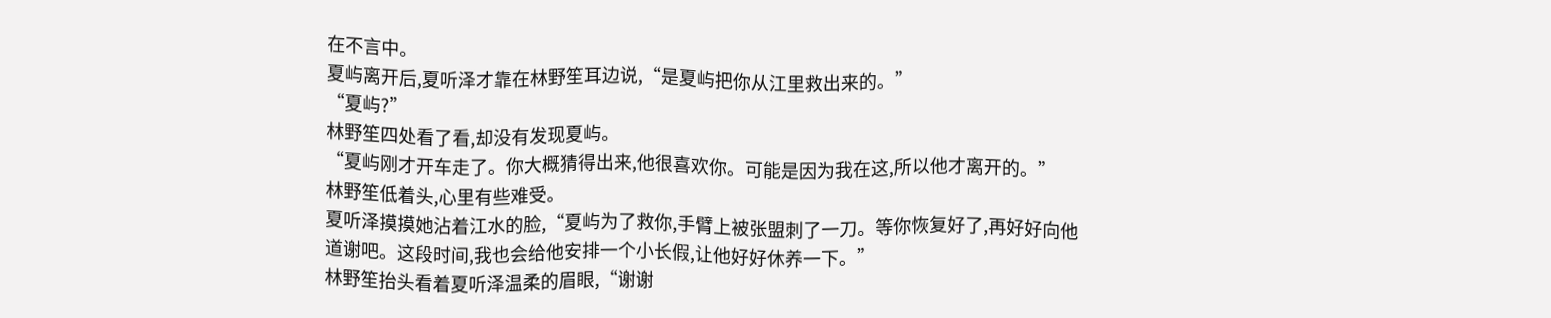在不言中。
夏屿离开后,夏听泽才靠在林野笙耳边说,“是夏屿把你从江里救出来的。”
“夏屿?”
林野笙四处看了看,却没有发现夏屿。
“夏屿刚才开车走了。你大概猜得出来,他很喜欢你。可能是因为我在这,所以他才离开的。”
林野笙低着头,心里有些难受。
夏听泽摸摸她沾着江水的脸,“夏屿为了救你,手臂上被张盟刺了一刀。等你恢复好了,再好好向他道谢吧。这段时间,我也会给他安排一个小长假,让他好好休养一下。”
林野笙抬头看着夏听泽温柔的眉眼,“谢谢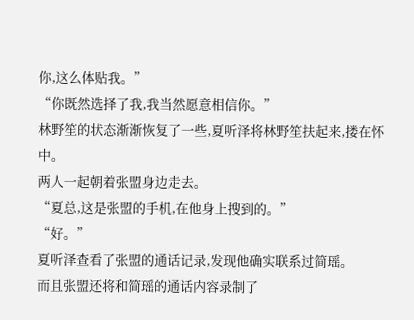你,这么体贴我。”
“你既然选择了我,我当然愿意相信你。”
林野笙的状态渐渐恢复了一些,夏听泽将林野笙扶起来,搂在怀中。
两人一起朝着张盟身边走去。
“夏总,这是张盟的手机,在他身上搜到的。”
“好。”
夏听泽查看了张盟的通话记录,发现他确实联系过简瑶。
而且张盟还将和简瑶的通话内容录制了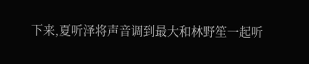下来,夏听泽将声音调到最大和林野笙一起听